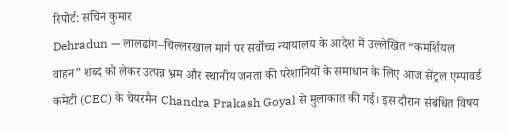रिपोर्ट: सचिन कुमार
Dehradun — लालढांग–चिल्लरखाल मार्ग पर सर्वोच्च न्यायालय के आदेश में उल्लेखित “कमर्शियल वाहन” शब्द को लेकर उत्पन्न भ्रम और स्थानीय जनता की परेशानियों के समाधान के लिए आज सेंट्रल एम्पावर्ड कमेटी (CEC) के चेयरमैन Chandra Prakash Goyal से मुलाकात की गई। इस दौरान संबंधित विषय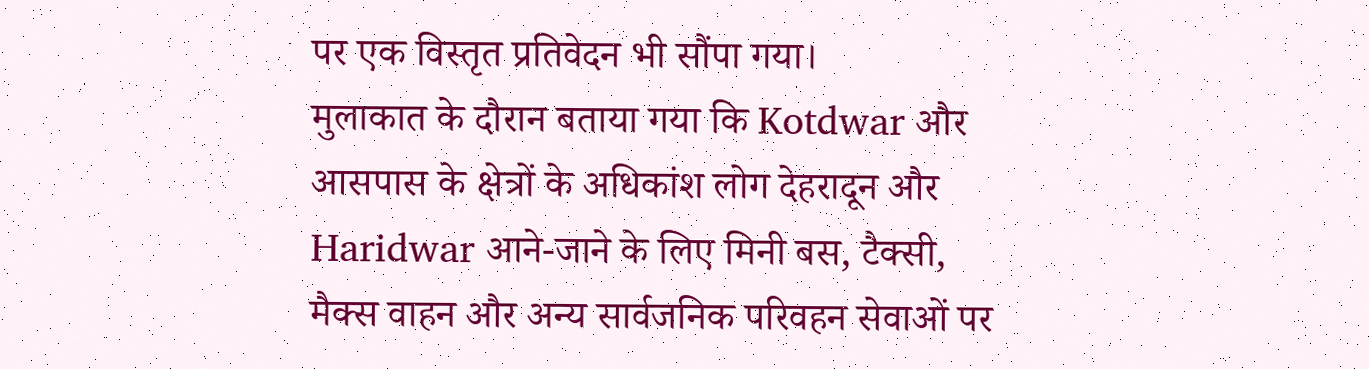पर एक विस्तृत प्रतिवेदन भी सौंपा गया।
मुलाकात के दौरान बताया गया कि Kotdwar और आसपास के क्षेत्रों के अधिकांश लोग देहरादून और Haridwar आने-जाने के लिए मिनी बस, टैक्सी, मैक्स वाहन और अन्य सार्वजनिक परिवहन सेवाओं पर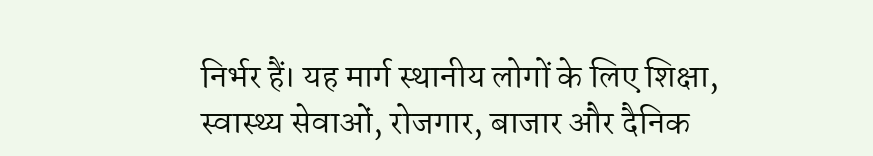निर्भर हैं। यह मार्ग स्थानीय लोगों के लिए शिक्षा, स्वास्थ्य सेवाओं, रोजगार, बाजार और दैनिक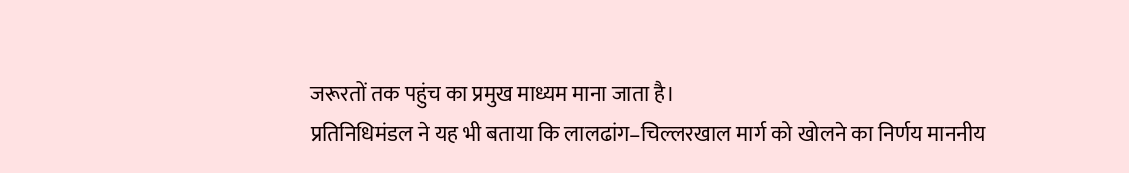जरूरतों तक पहुंच का प्रमुख माध्यम माना जाता है।
प्रतिनिधिमंडल ने यह भी बताया कि लालढांग–चिल्लरखाल मार्ग को खोलने का निर्णय माननीय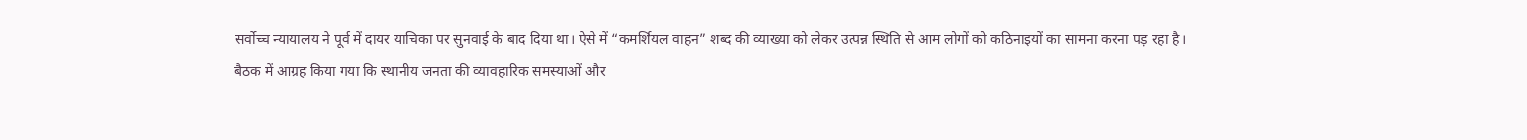सर्वोच्च न्यायालय ने पूर्व में दायर याचिका पर सुनवाई के बाद दिया था। ऐसे में “कमर्शियल वाहन” शब्द की व्याख्या को लेकर उत्पन्न स्थिति से आम लोगों को कठिनाइयों का सामना करना पड़ रहा है।
बैठक में आग्रह किया गया कि स्थानीय जनता की व्यावहारिक समस्याओं और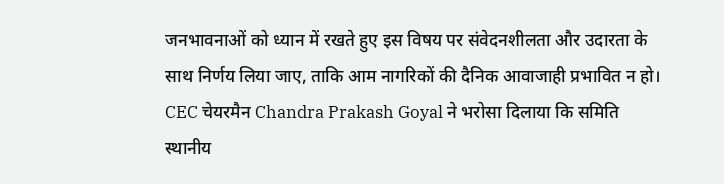जनभावनाओं को ध्यान में रखते हुए इस विषय पर संवेदनशीलता और उदारता के साथ निर्णय लिया जाए, ताकि आम नागरिकों की दैनिक आवाजाही प्रभावित न हो।
CEC चेयरमैन Chandra Prakash Goyal ने भरोसा दिलाया कि समिति स्थानीय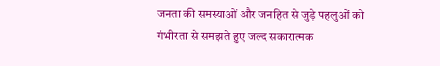जनता की समस्याओं और जनहित से जुड़े पहलुओं को गंभीरता से समझते हुए जल्द सकारात्मक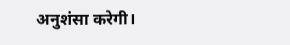अनुशंसा करेगी।